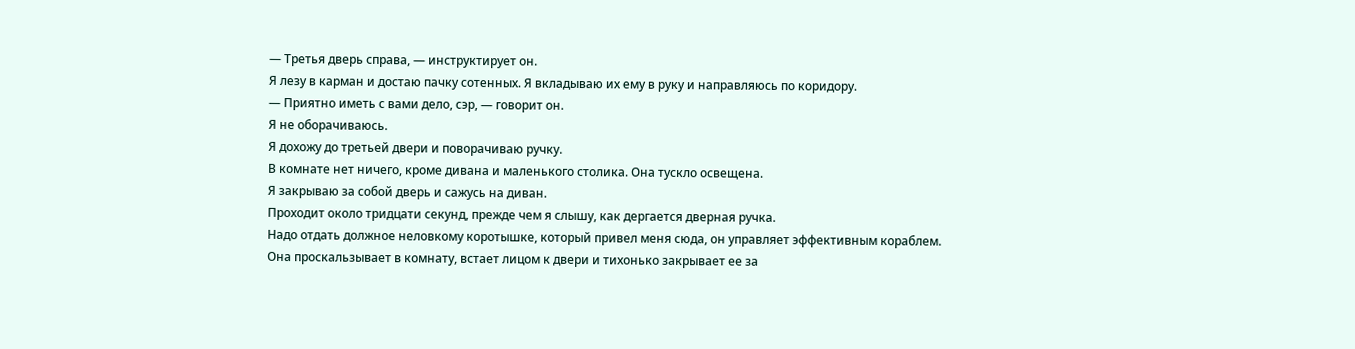— Третья дверь справа, — инструктирует он.
Я лезу в карман и достаю пачку сотенных. Я вкладываю их ему в руку и направляюсь по коридору.
— Приятно иметь с вами дело, сэр, — говорит он.
Я не оборачиваюсь.
Я дохожу до третьей двери и поворачиваю ручку.
В комнате нет ничего, кроме дивана и маленького столика. Она тускло освещена.
Я закрываю за собой дверь и сажусь на диван.
Проходит около тридцати секунд, прежде чем я слышу, как дергается дверная ручка.
Надо отдать должное неловкому коротышке, который привел меня сюда, он управляет эффективным кораблем.
Она проскальзывает в комнату, встает лицом к двери и тихонько закрывает ее за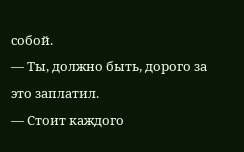собой.
— Ты, должно быть, дорого за это заплатил.
— Стоит каждого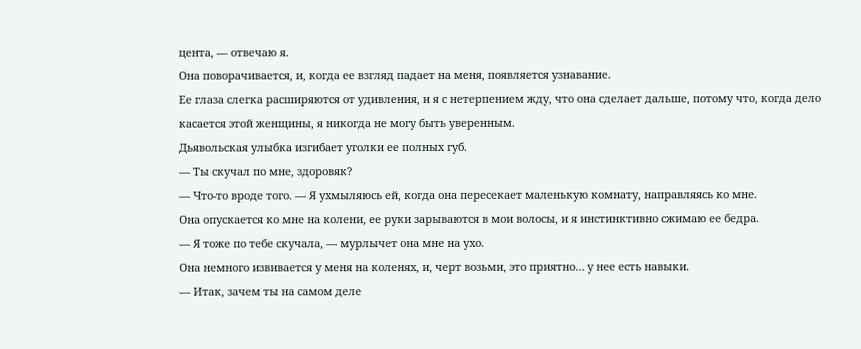цента, — отвечаю я.
Она поворачивается, и, когда ее взгляд падает на меня, появляется узнавание.
Ее глаза слегка расширяются от удивления, и я с нетерпением жду, что она сделает дальше, потому что, когда дело касается этой женщины, я никогда не могу быть уверенным.
Дьявольская улыбка изгибает уголки ее полных губ.
— Ты скучал по мне, здоровяк?
— Что-то вроде того. — Я ухмыляюсь ей, когда она пересекает маленькую комнату, направляясь ко мне.
Она опускается ко мне на колени, ее руки зарываются в мои волосы, и я инстинктивно сжимаю ее бедра.
— Я тоже по тебе скучала, — мурлычет она мне на ухо.
Она немного извивается у меня на коленях, и, черт возьми, это приятно… у нее есть навыки.
— Итак, зачем ты на самом деле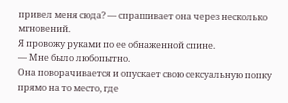привел меня сюда? — спрашивает она через несколько мгновений.
Я провожу руками по ее обнаженной спине.
— Мне было любопытно.
Она поворачивается и опускает свою сексуальную попку прямо на то место, где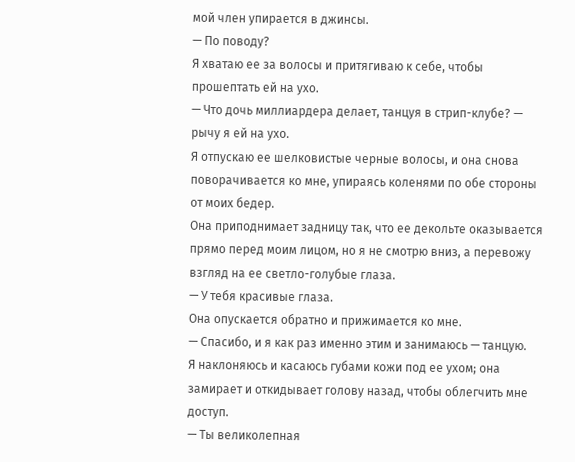мой член упирается в джинсы.
— По поводу?
Я хватаю ее за волосы и притягиваю к себе, чтобы прошептать ей на ухо.
— Что дочь миллиардера делает, танцуя в стрип-клубе? — рычу я ей на ухо.
Я отпускаю ее шелковистые черные волосы, и она снова поворачивается ко мне, упираясь коленями по обе стороны от моих бедер.
Она приподнимает задницу так, что ее декольте оказывается прямо перед моим лицом, но я не смотрю вниз, а перевожу взгляд на ее светло-голубые глаза.
— У тебя красивые глаза.
Она опускается обратно и прижимается ко мне.
— Спасибо, и я как раз именно этим и занимаюсь — танцую.
Я наклоняюсь и касаюсь губами кожи под ее ухом; она замирает и откидывает голову назад, чтобы облегчить мне доступ.
— Ты великолепная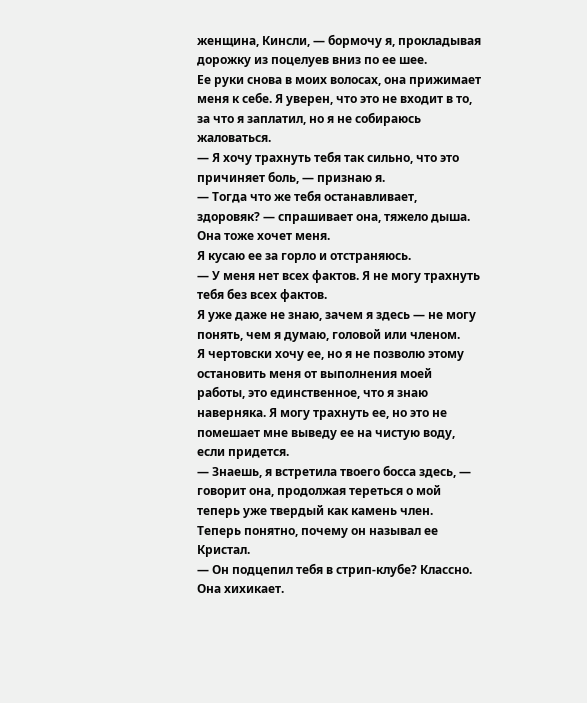женщина, Кинсли, — бормочу я, прокладывая дорожку из поцелуев вниз по ее шее.
Ее руки снова в моих волосах, она прижимает меня к себе. Я уверен, что это не входит в то, за что я заплатил, но я не собираюсь жаловаться.
— Я хочу трахнуть тебя так сильно, что это причиняет боль, — признаю я.
— Тогда что же тебя останавливает, здоровяк? — спрашивает она, тяжело дыша. Она тоже хочет меня.
Я кусаю ее за горло и отстраняюсь.
— У меня нет всех фактов. Я не могу трахнуть тебя без всех фактов.
Я уже даже не знаю, зачем я здесь — не могу понять, чем я думаю, головой или членом.
Я чертовски хочу ее, но я не позволю этому остановить меня от выполнения моей работы, это единственное, что я знаю наверняка. Я могу трахнуть ее, но это не помешает мне выведу ее на чистую воду, если придется.
— Знаешь, я встретила твоего босса здесь, — говорит она, продолжая тереться о мой теперь уже твердый как камень член.
Теперь понятно, почему он называл ее Кристал.
— Он подцепил тебя в стрип-клубе? Классно.
Она хихикает.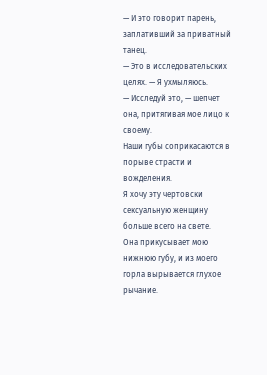— И это говорит парень, заплативший за приватный танец.
— Это в исследовательских целях. — Я ухмыляюсь.
— Исследуй это, — шепчет она, притягивая мое лицо к своему.
Наши губы соприкасаются в порыве страсти и вожделения.
Я хочу эту чертовски сексуальную женщину больше всего на свете.
Она прикусывает мою нижнюю губу, и из моего горла вырывается глухое рычание.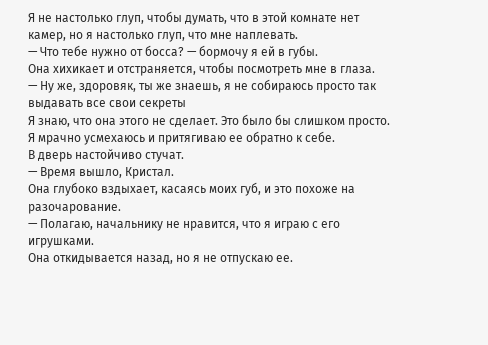Я не настолько глуп, чтобы думать, что в этой комнате нет камер, но я настолько глуп, что мне наплевать.
— Что тебе нужно от босса? — бормочу я ей в губы.
Она хихикает и отстраняется, чтобы посмотреть мне в глаза.
— Ну же, здоровяк, ты же знаешь, я не собираюсь просто так выдавать все свои секреты
Я знаю, что она этого не сделает. Это было бы слишком просто.
Я мрачно усмехаюсь и притягиваю ее обратно к себе.
В дверь настойчиво стучат.
— Время вышло, Кристал.
Она глубоко вздыхает, касаясь моих губ, и это похоже на разочарование.
— Полагаю, начальнику не нравится, что я играю с его игрушками.
Она откидывается назад, но я не отпускаю ее.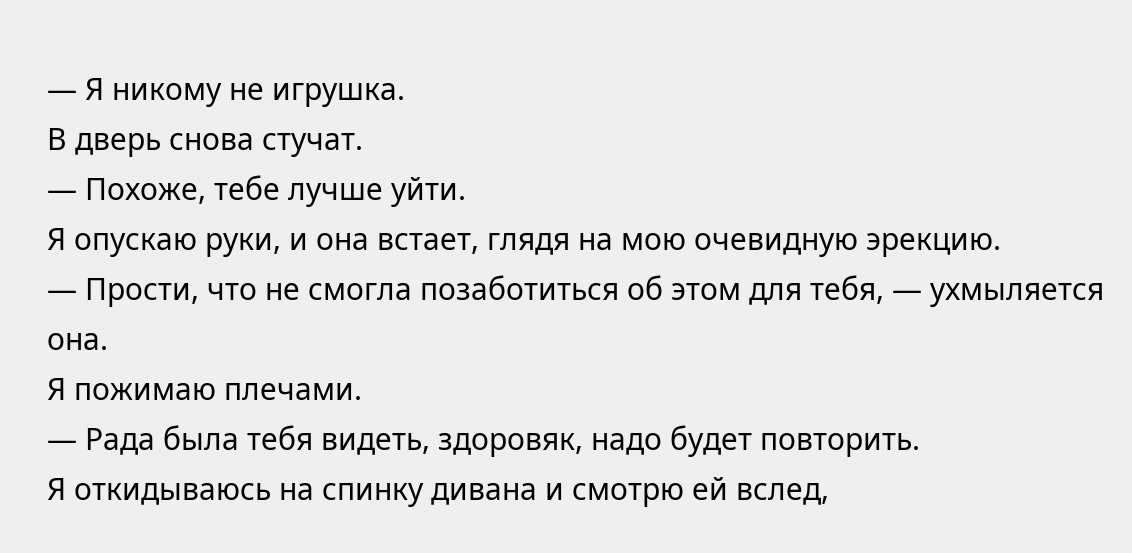— Я никому не игрушка.
В дверь снова стучат.
— Похоже, тебе лучше уйти.
Я опускаю руки, и она встает, глядя на мою очевидную эрекцию.
— Прости, что не смогла позаботиться об этом для тебя, — ухмыляется она.
Я пожимаю плечами.
— Рада была тебя видеть, здоровяк, надо будет повторить.
Я откидываюсь на спинку дивана и смотрю ей вслед,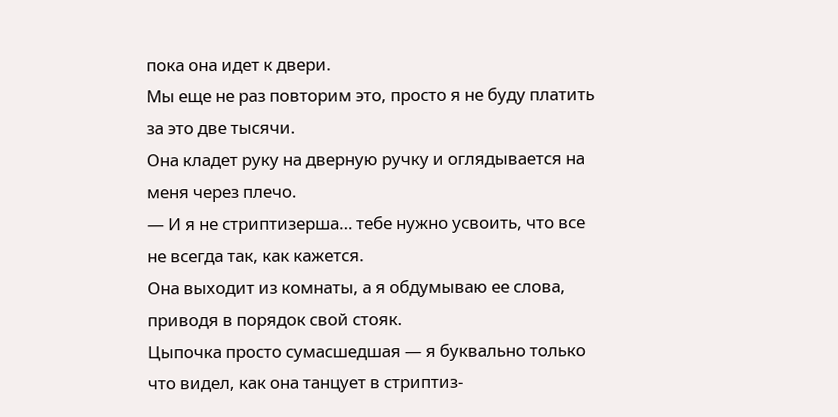пока она идет к двери.
Мы еще не раз повторим это, просто я не буду платить за это две тысячи.
Она кладет руку на дверную ручку и оглядывается на меня через плечо.
— И я не стриптизерша… тебе нужно усвоить, что все не всегда так, как кажется.
Она выходит из комнаты, а я обдумываю ее слова, приводя в порядок свой стояк.
Цыпочка просто сумасшедшая — я буквально только что видел, как она танцует в стриптиз-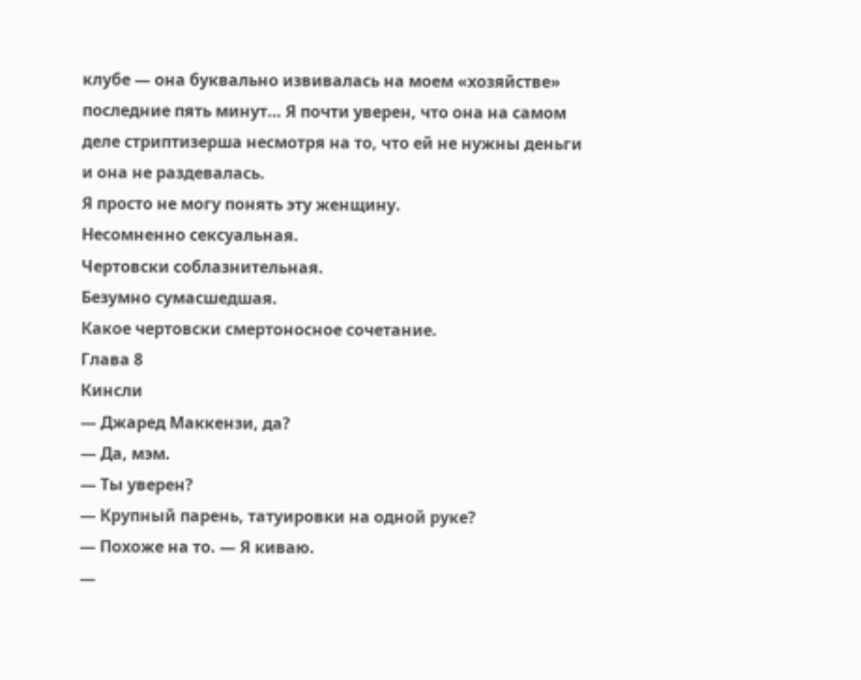клубе — она буквально извивалась на моем «хозяйстве» последние пять минут… Я почти уверен, что она на самом деле стриптизерша несмотря на то, что ей не нужны деньги и она не раздевалась.
Я просто не могу понять эту женщину.
Несомненно сексуальная.
Чертовски соблазнительная.
Безумно сумасшедшая.
Какое чертовски смертоносное сочетание.
Глава 8
Кинсли
— Джаред Маккензи, да?
— Да, мэм.
— Ты уверен?
— Крупный парень, татуировки на одной руке?
— Похоже на то. — Я киваю.
—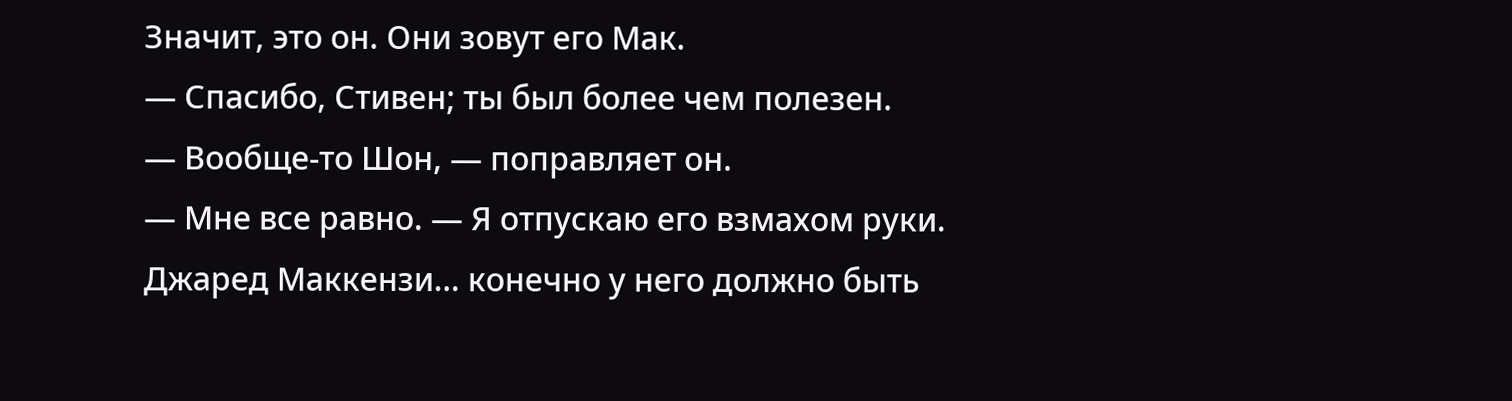Значит, это он. Они зовут его Мак.
— Спасибо, Стивен; ты был более чем полезен.
— Вообще-то Шон, — поправляет он.
— Мне все равно. — Я отпускаю его взмахом руки.
Джаред Маккензи… конечно у него должно быть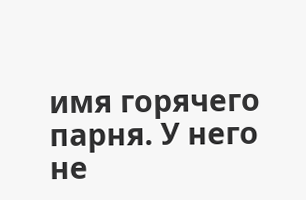имя горячего парня. У него не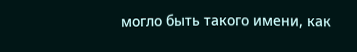могло быть такого имени, как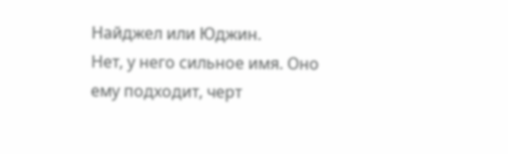Найджел или Юджин.
Нет, у него сильное имя. Оно ему подходит, черт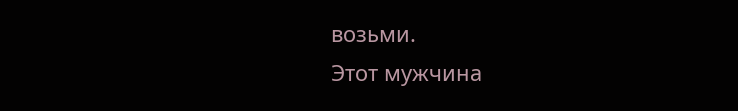возьми.
Этот мужчина